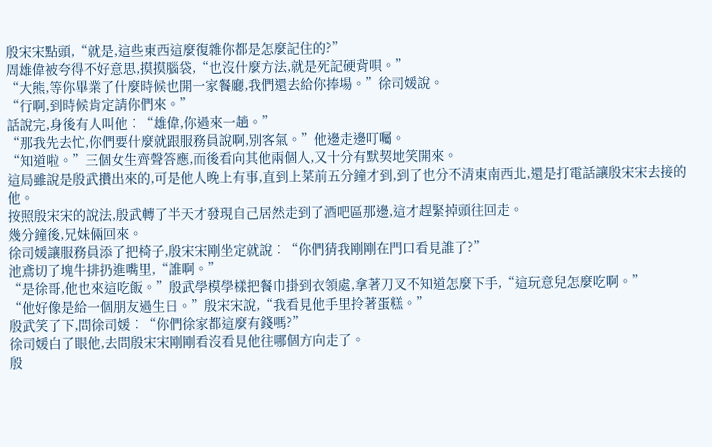殷宋宋點頭,“就是,這些東西這麼復雜你都是怎麼記住的?”
周雄偉被夸得不好意思,摸摸腦袋,“也沒什麼方法,就是死記硬背唄。”
“大熊,等你畢業了什麼時候也開一家餐廳,我們還去給你捧場。”徐司媛說。
“行啊,到時候肯定請你們來。”
話說完,身後有人叫他︰“雄偉,你過來一趟。”
“那我先去忙,你們要什麼就跟服務員說啊,別客氣。”他邊走邊叮囑。
“知道啦。”三個女生齊聲答應,而後看向其他兩個人,又十分有默契地笑開來。
這局雖說是殷武攢出來的,可是他人晚上有事,直到上菜前五分鐘才到,到了也分不清東南西北,還是打電話讓殷宋宋去接的他。
按照殷宋宋的說法,殷武轉了半天才發現自己居然走到了酒吧區那邊,這才趕緊掉頭往回走。
幾分鐘後,兄妹倆回來。
徐司媛讓服務員添了把椅子,殷宋宋剛坐定就說︰“你們猜我剛剛在門口看見誰了?”
池鳶切了塊牛排扔進嘴里,“誰啊。”
“是徐哥,他也來這吃飯。”殷武學模學樣把餐巾掛到衣領處,拿著刀叉不知道怎麼下手,“這玩意兒怎麼吃啊。”
“他好像是給一個朋友過生日。”殷宋宋說,“我看見他手里拎著蛋糕。”
殷武笑了下,問徐司媛︰“你們徐家都這麼有錢嗎?”
徐司媛白了眼他,去問殷宋宋剛剛看沒看見他往哪個方向走了。
殷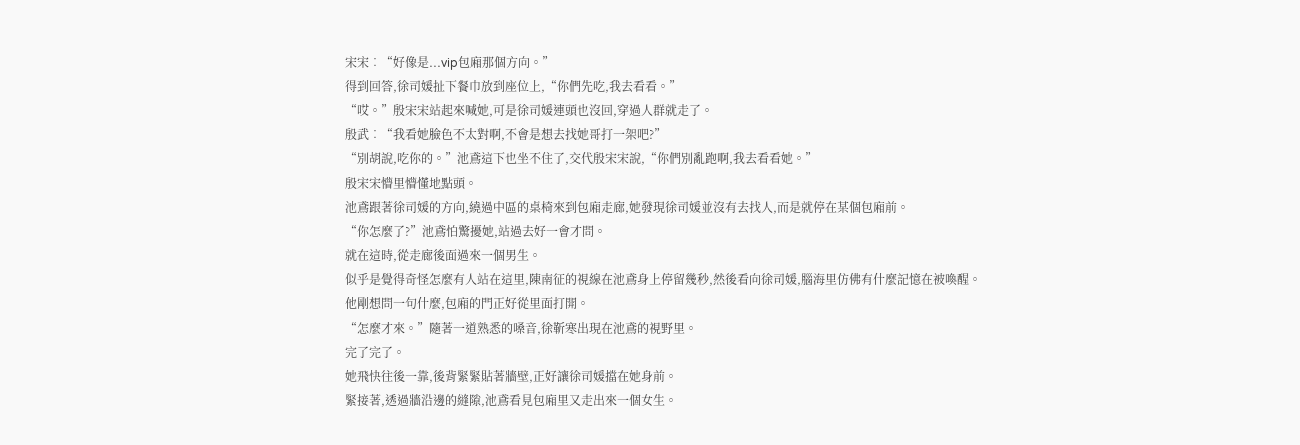宋宋︰“好像是...vip包廂那個方向。”
得到回答,徐司媛扯下餐巾放到座位上,“你們先吃,我去看看。”
“哎。”殷宋宋站起來喊她,可是徐司媛連頭也沒回,穿過人群就走了。
殷武︰“我看她臉色不太對啊,不會是想去找她哥打一架吧?”
“別胡說,吃你的。”池鳶這下也坐不住了,交代殷宋宋說,“你們別亂跑啊,我去看看她。”
殷宋宋懵里懵懂地點頭。
池鳶跟著徐司媛的方向,繞過中區的桌椅來到包廂走廊,她發現徐司媛並沒有去找人,而是就停在某個包廂前。
“你怎麼了?”池鳶怕驚擾她,站過去好一會才問。
就在這時,從走廊後面過來一個男生。
似乎是覺得奇怪怎麼有人站在這里,陳南征的視線在池鳶身上停留幾秒,然後看向徐司媛,腦海里仿佛有什麼記憶在被喚醒。
他剛想問一句什麼,包廂的門正好從里面打開。
“怎麼才來。”隨著一道熟悉的嗓音,徐靳寒出現在池鳶的視野里。
完了完了。
她飛快往後一靠,後背緊緊貼著牆壁,正好讓徐司媛擋在她身前。
緊接著,透過牆沿邊的縫隙,池鳶看見包廂里又走出來一個女生。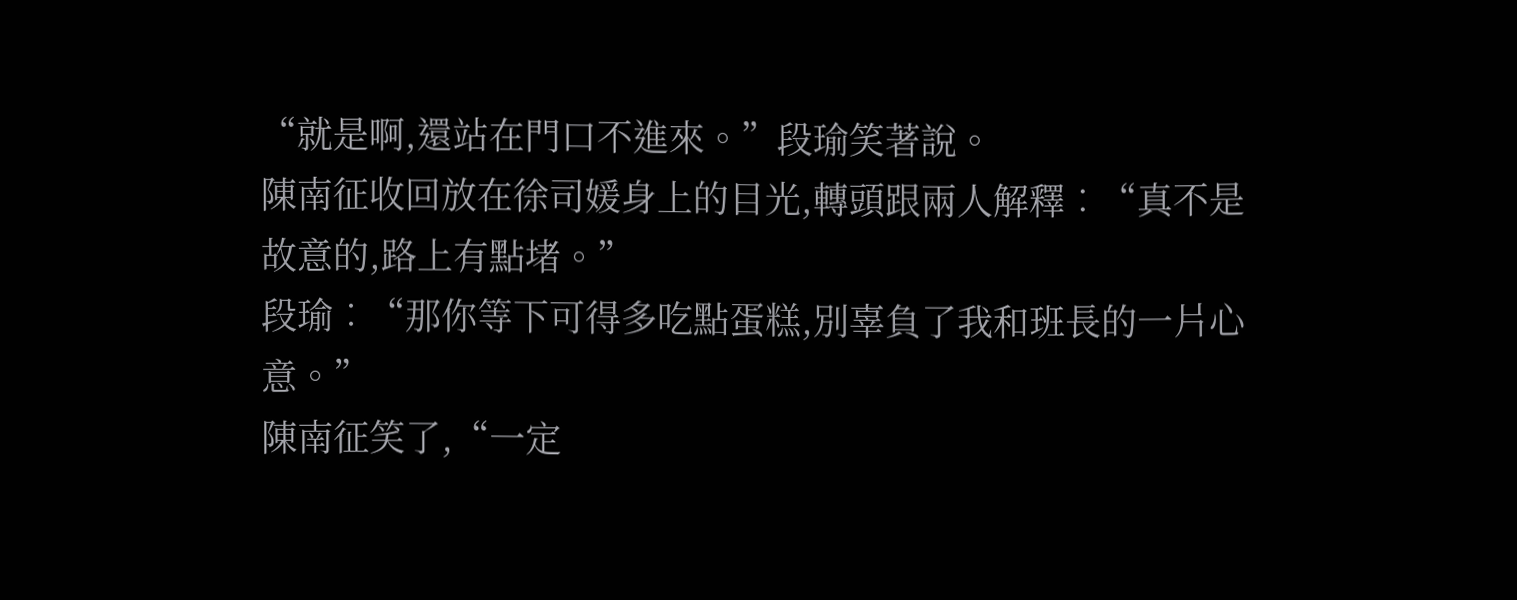“就是啊,還站在門口不進來。”段瑜笑著說。
陳南征收回放在徐司媛身上的目光,轉頭跟兩人解釋︰“真不是故意的,路上有點堵。”
段瑜︰“那你等下可得多吃點蛋糕,別辜負了我和班長的一片心意。”
陳南征笑了,“一定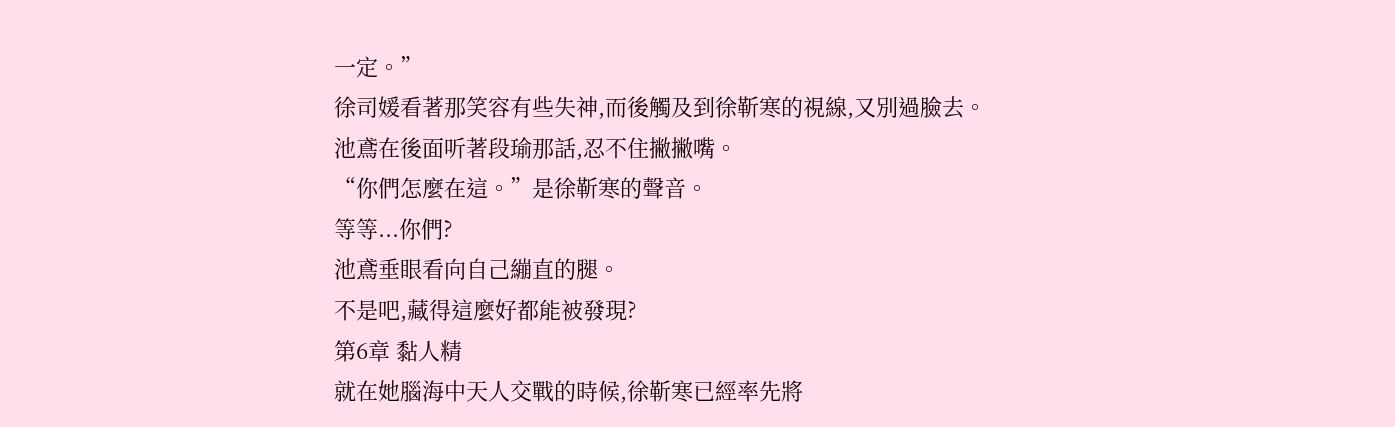一定。”
徐司媛看著那笑容有些失神,而後觸及到徐靳寒的視線,又別過臉去。
池鳶在後面听著段瑜那話,忍不住撇撇嘴。
“你們怎麼在這。”是徐靳寒的聲音。
等等...你們?
池鳶垂眼看向自己繃直的腿。
不是吧,藏得這麼好都能被發現?
第6章 黏人精
就在她腦海中天人交戰的時候,徐靳寒已經率先將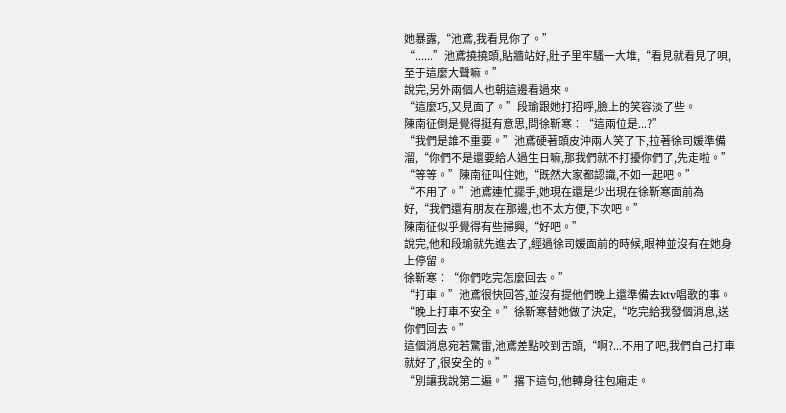她暴露,“池鳶,我看見你了。”
“......”池鳶撓撓頭,貼牆站好,肚子里牢騷一大堆,“看見就看見了唄,至于這麼大聲嘛。”
說完,另外兩個人也朝這邊看過來。
“這麼巧,又見面了。”段瑜跟她打招呼,臉上的笑容淡了些。
陳南征倒是覺得挺有意思,問徐靳寒︰“這兩位是...?”
“我們是誰不重要。”池鳶硬著頭皮沖兩人笑了下,拉著徐司媛準備溜,“你們不是還要給人過生日嘛,那我們就不打擾你們了,先走啦。”
“等等。”陳南征叫住她,“既然大家都認識,不如一起吧。”
“不用了。”池鳶連忙擺手,她現在還是少出現在徐靳寒面前為好,“我們還有朋友在那邊,也不太方便,下次吧。”
陳南征似乎覺得有些掃興,“好吧。”
說完,他和段瑜就先進去了,經過徐司媛面前的時候,眼神並沒有在她身上停留。
徐靳寒︰“你們吃完怎麼回去。”
“打車。”池鳶很快回答,並沒有提他們晚上還準備去ktv唱歌的事。
“晚上打車不安全。”徐靳寒替她做了決定,“吃完給我發個消息,送你們回去。”
這個消息宛若驚雷,池鳶差點咬到舌頭,“啊?...不用了吧,我們自己打車就好了,很安全的。”
“別讓我說第二遍。”撂下這句,他轉身往包廂走。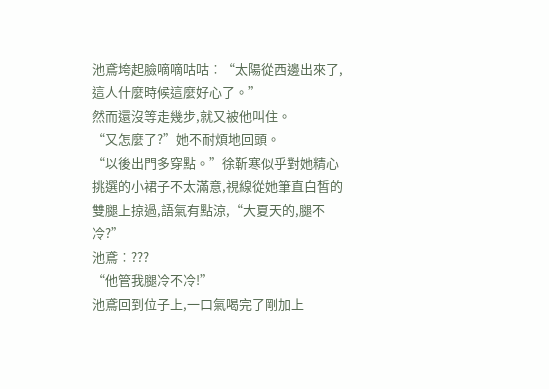池鳶垮起臉嘀嘀咕咕︰“太陽從西邊出來了,這人什麼時候這麼好心了。”
然而還沒等走幾步,就又被他叫住。
“又怎麼了?”她不耐煩地回頭。
“以後出門多穿點。”徐靳寒似乎對她精心挑選的小裙子不太滿意,視線從她筆直白皙的雙腿上掠過,語氣有點涼,“大夏天的,腿不冷?”
池鳶︰???
“他管我腿冷不冷!”
池鳶回到位子上,一口氣喝完了剛加上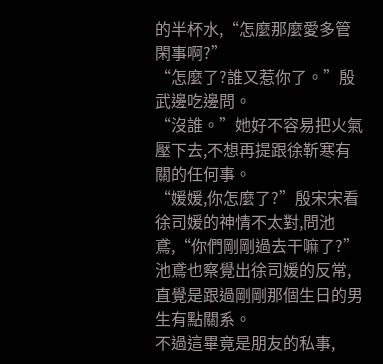的半杯水,“怎麼那麼愛多管閑事啊?”
“怎麼了?誰又惹你了。”殷武邊吃邊問。
“沒誰。”她好不容易把火氣壓下去,不想再提跟徐靳寒有關的任何事。
“媛媛,你怎麼了?”殷宋宋看徐司媛的神情不太對,問池鳶,“你們剛剛過去干嘛了?”
池鳶也察覺出徐司媛的反常,直覺是跟過剛剛那個生日的男生有點關系。
不過這畢竟是朋友的私事,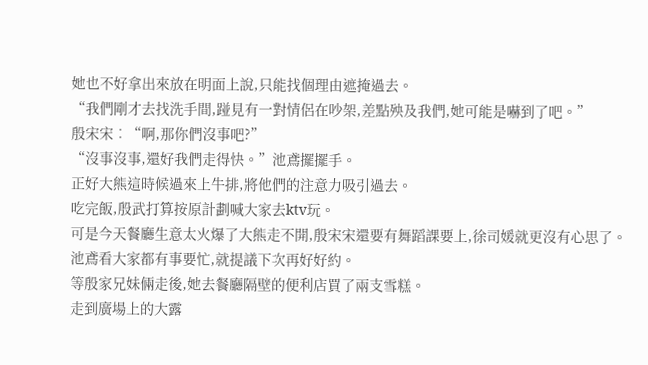她也不好拿出來放在明面上說,只能找個理由遮掩過去。
“我們剛才去找洗手間,踫見有一對情侶在吵架,差點殃及我們,她可能是嚇到了吧。”
殷宋宋︰“啊,那你們沒事吧?”
“沒事沒事,還好我們走得快。”池鳶擺擺手。
正好大熊這時候過來上牛排,將他們的注意力吸引過去。
吃完飯,殷武打算按原計劃喊大家去ktv玩。
可是今天餐廳生意太火爆了大熊走不開,殷宋宋還要有舞蹈課要上,徐司媛就更沒有心思了。池鳶看大家都有事要忙,就提議下次再好好約。
等殷家兄妹倆走後,她去餐廳隔壁的便利店買了兩支雪糕。
走到廣場上的大露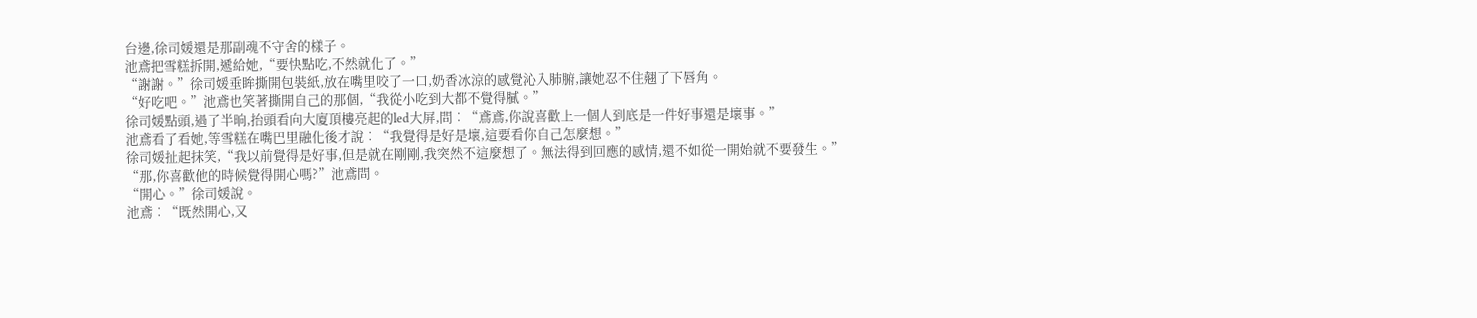台邊,徐司媛還是那副魂不守舍的樣子。
池鳶把雪糕拆開,遞給她,“要快點吃,不然就化了。”
“謝謝。”徐司媛垂眸撕開包裝紙,放在嘴里咬了一口,奶香冰涼的感覺沁入肺腑,讓她忍不住翹了下唇角。
“好吃吧。”池鳶也笑著撕開自己的那個,“我從小吃到大都不覺得膩。”
徐司媛點頭,過了半晌,抬頭看向大廈頂樓亮起的led大屏,問︰“鳶鳶,你說喜歡上一個人到底是一件好事還是壞事。”
池鳶看了看她,等雪糕在嘴巴里融化後才說︰“我覺得是好是壞,這要看你自己怎麼想。”
徐司媛扯起抹笑,“我以前覺得是好事,但是就在剛剛,我突然不這麼想了。無法得到回應的感情,還不如從一開始就不要發生。”
“那,你喜歡他的時候覺得開心嗎?”池鳶問。
“開心。”徐司媛說。
池鳶︰“既然開心,又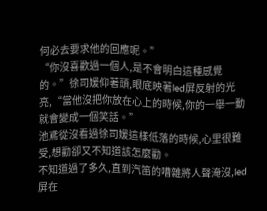何必去要求他的回應呢。”
“你沒喜歡過一個人,是不會明白這種感覺的。”徐司媛仰著頭,眼底映著led屏反射的光亮,“當他沒把你放在心上的時候,你的一舉一動就會變成一個笑話。”
池鳶從沒看過徐司媛這樣低落的時候,心里很難受,想勸卻又不知道該怎麼勸。
不知道過了多久,直到汽笛的嘈雜將人聲淹沒,led屏在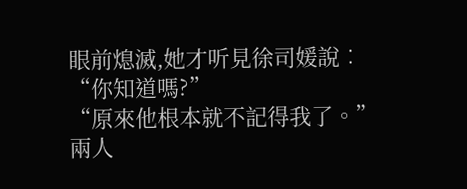眼前熄滅,她才听見徐司媛說︰
“你知道嗎?”
“原來他根本就不記得我了。”
兩人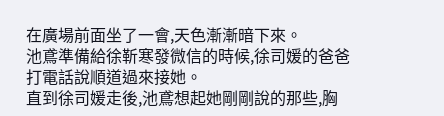在廣場前面坐了一會,天色漸漸暗下來。
池鳶準備給徐靳寒發微信的時候,徐司媛的爸爸打電話說順道過來接她。
直到徐司媛走後,池鳶想起她剛剛說的那些,胸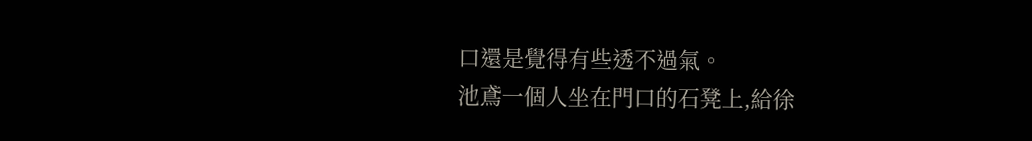口還是覺得有些透不過氣。
池鳶一個人坐在門口的石凳上,給徐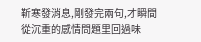靳寒發消息,剛發完兩句,才瞬間從沉重的感情問題里回過味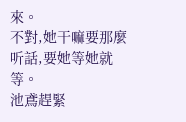來。
不對,她干嘛要那麼听話,要她等她就等。
池鳶趕緊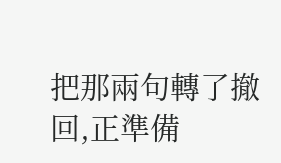把那兩句轉了撤回,正準備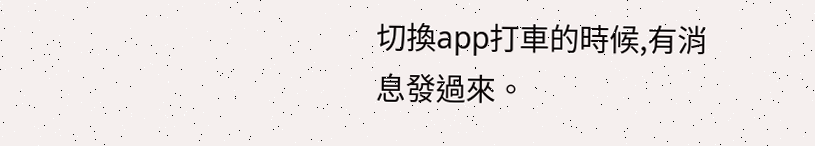切換app打車的時候,有消息發過來。